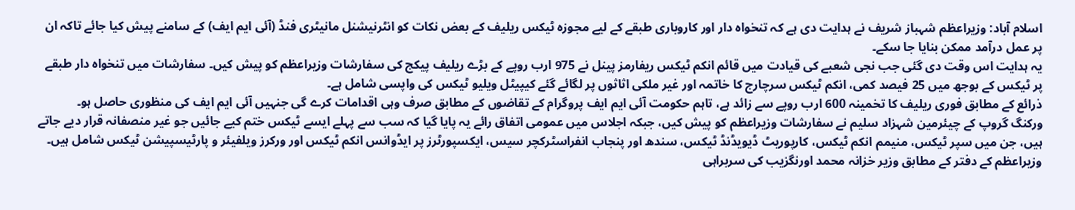اسلام آباد: وزیراعظم شہباز شریف نے ہدایت دی ہے کہ تنخواہ دار اور کاروباری طبقے کے لیے مجوزہ ٹیکس ریلیف کے بعض نکات کو انٹرنیشنل مانیٹری فنڈ (آئی ایم ایف) کے سامنے پیش کیا جائے تاکہ ان پر عمل درآمد ممکن بنایا جا سکے۔
یہ ہدایت اس وقت دی گئی جب نجی شعبے کی قیادت میں قائم انکم ٹیکس ریفارمز پینل نے 975 ارب روپے کے بڑے ریلیف پیکج کی سفارشات وزیراعظم کو پیش کیں۔ سفارشات میں تنخواہ دار طبقے پر ٹیکس کے بوجھ میں 25 فیصد کمی، انکم ٹیکس سرچارج کا خاتمہ اور غیر ملکی اثاثوں پر لگائے گئے کیپیٹل ویلیو ٹیکس کی واپسی شامل ہے۔
ذرائع کے مطابق فوری ریلیف کا تخمینہ 600 ارب روپے سے زائد ہے، تاہم حکومت آئی ایم ایف پروگرام کے تقاضوں کے مطابق صرف وہی اقدامات کرے گی جنہیں آئی ایم ایف کی منظوری حاصل ہو۔
ورکنگ گروپ کے چیئرمین شہزاد سلیم نے سفارشات وزیراعظم کو پیش کیں، جبکہ اجلاس میں عمومی اتفاق رائے یہ پایا گیا کہ سب سے پہلے ایسے ٹیکس ختم کیے جائیں جو غیر منصفانہ قرار دیے جاتے ہیں، جن میں سپر ٹیکس، منیمم انکم ٹیکس، کارپوریٹ ڈیویڈنڈ ٹیکس، سندھ اور پنجاب انفراسٹرکچر سیس، ایکسپورٹرز پر ایڈوانس انکم ٹیکس اور ورکرز ویلفیئر و پارٹیسپیشن ٹیکس شامل ہیں۔
وزیراعظم کے دفتر کے مطابق وزیر خزانہ محمد اورنگزیب کی سربراہی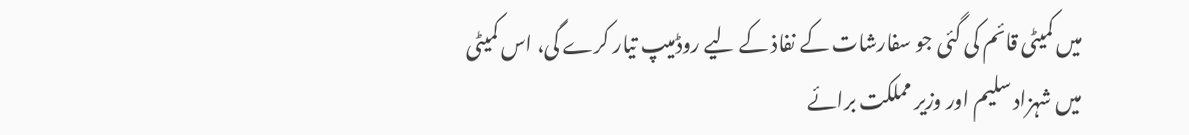میں کمیٹی قائم کی گئی جو سفارشات کے نفاذ کے لیے روڈمیپ تیار کرے گی، اس کمیٹی میں شہزاد سلیم اور وزیر مملکت برائے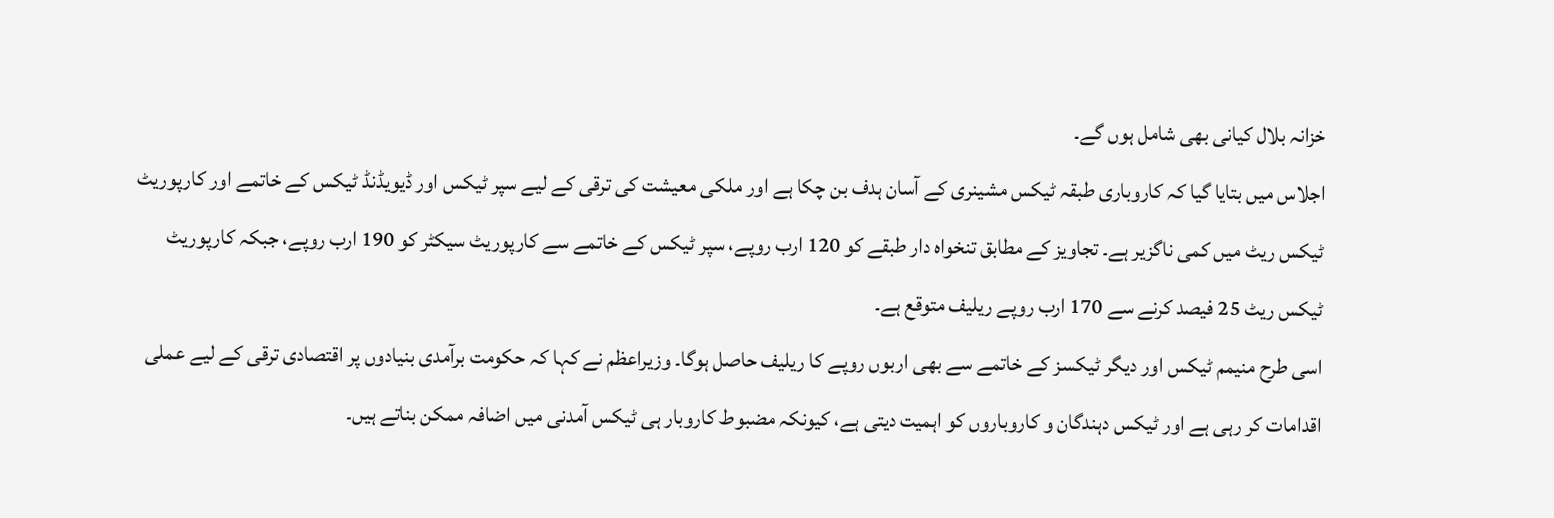خزانہ بلال کیانی بھی شامل ہوں گے۔
اجلاس میں بتایا گیا کہ کاروباری طبقہ ٹیکس مشینری کے آسان ہدف بن چکا ہے اور ملکی معیشت کی ترقی کے لیے سپر ٹیکس اور ڈیویڈنڈ ٹیکس کے خاتمے اور کارپوریٹ ٹیکس ریٹ میں کمی ناگزیر ہے۔ تجاویز کے مطابق تنخواہ دار طبقے کو 120 ارب روپے، سپر ٹیکس کے خاتمے سے کارپوریٹ سیکٹر کو 190 ارب روپے، جبکہ کارپوریٹ ٹیکس ریٹ 25 فیصد کرنے سے 170 ارب روپے ریلیف متوقع ہے۔
اسی طرح منیمم ٹیکس اور دیگر ٹیکسز کے خاتمے سے بھی اربوں روپے کا ریلیف حاصل ہوگا۔ وزیراعظم نے کہا کہ حکومت برآمدی بنیادوں پر اقتصادی ترقی کے لیے عملی اقدامات کر رہی ہے اور ٹیکس دہندگان و کاروباروں کو اہمیت دیتی ہے، کیونکہ مضبوط کاروبار ہی ٹیکس آمدنی میں اضافہ ممکن بناتے ہیں۔